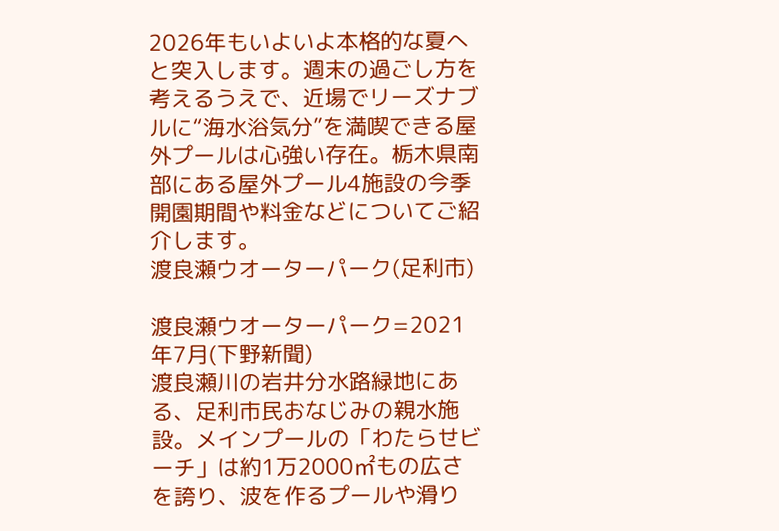2026年もいよいよ本格的な夏へと突入します。週末の過ごし方を考えるうえで、近場でリーズナブルに“海水浴気分”を満喫できる屋外プールは心強い存在。栃木県南部にある屋外プール4施設の今季開園期間や料金などについてご紹介します。
渡良瀬ウオーターパーク(足利市)

渡良瀬ウオーターパーク=2021年7月(下野新聞)
渡良瀬川の岩井分水路緑地にある、足利市民おなじみの親水施設。メインプールの「わたらせビーチ」は約1万2000㎡もの広さを誇り、波を作るプールや滑り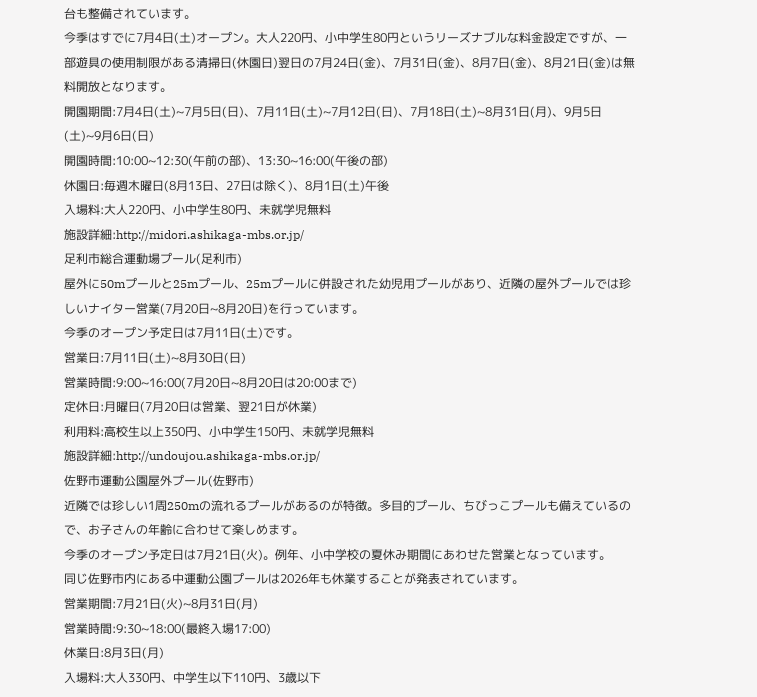台も整備されています。
今季はすでに7月4日(土)オープン。大人220円、小中学生80円というリーズナブルな料金設定ですが、一部遊具の使用制限がある清掃日(休園日)翌日の7月24日(金)、7月31日(金)、8月7日(金)、8月21日(金)は無料開放となります。
開園期間:7月4日(土)~7月5日(日)、7月11日(土)~7月12日(日)、7月18日(土)~8月31日(月)、9月5日(土)~9月6日(日)
開園時間:10:00~12:30(午前の部)、13:30~16:00(午後の部)
休園日:毎週木曜日(8月13日、27日は除く)、8月1日(土)午後
入場料:大人220円、小中学生80円、未就学児無料
施設詳細:http://midori.ashikaga-mbs.or.jp/
足利市総合運動場プール(足利市)
屋外に50mプールと25mプール、25mプールに併設された幼児用プールがあり、近隣の屋外プールでは珍しいナイター営業(7月20日~8月20日)を行っています。
今季のオープン予定日は7月11日(土)です。
営業日:7月11日(土)~8月30日(日)
営業時間:9:00~16:00(7月20日~8月20日は20:00まで)
定休日:月曜日(7月20日は営業、翌21日が休業)
利用料:高校生以上350円、小中学生150円、未就学児無料
施設詳細:http://undoujou.ashikaga-mbs.or.jp/
佐野市運動公園屋外プール(佐野市)
近隣では珍しい1周250mの流れるプールがあるのが特徴。多目的プール、ちびっこプールも備えているので、お子さんの年齢に合わせて楽しめます。
今季のオープン予定日は7月21日(火)。例年、小中学校の夏休み期間にあわせた営業となっています。
同じ佐野市内にある中運動公園プールは2026年も休業することが発表されています。
営業期間:7月21日(火)~8月31日(月)
営業時間:9:30~18:00(最終入場17:00)
休業日:8月3日(月)
入場料:大人330円、中学生以下110円、3歳以下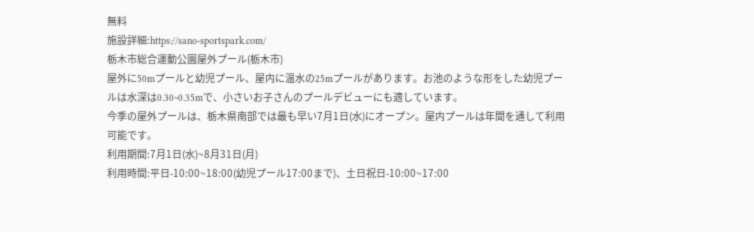無料
施設詳細:https://sano-sportspark.com/
栃木市総合運動公園屋外プール(栃木市)
屋外に50mプールと幼児プール、屋内に温水の25mプールがあります。お池のような形をした幼児プールは水深は0.30~0.35mで、小さいお子さんのプールデビューにも適しています。
今季の屋外プールは、栃木県南部では最も早い7月1日(水)にオープン。屋内プールは年間を通して利用可能です。
利用期間:7月1日(水)~8月31日(月)
利用時間:平日-10:00~18:00(幼児プール17:00まで)、土日祝日-10:00~17:00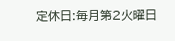定休日:毎月第2火曜日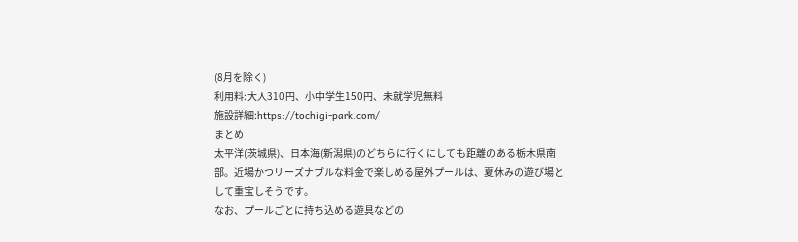(8月を除く)
利用料:大人310円、小中学生150円、未就学児無料
施設詳細:https://tochigi-park.com/
まとめ
太平洋(茨城県)、日本海(新潟県)のどちらに行くにしても距離のある栃木県南部。近場かつリーズナブルな料金で楽しめる屋外プールは、夏休みの遊び場として重宝しそうです。
なお、プールごとに持ち込める遊具などの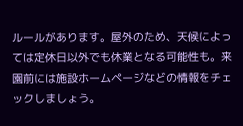ルールがあります。屋外のため、天候によっては定休日以外でも休業となる可能性も。来園前には施設ホームページなどの情報をチェックしましょう。